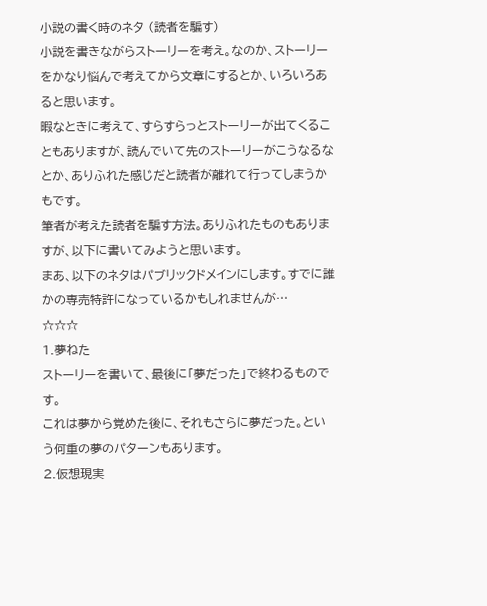小説の書く時のネタ (読者を騙す)
小説を書きながらストーリーを考え。なのか、ストーリーをかなり悩んで考えてから文章にするとか、いろいろあると思います。
暇なときに考えて、すらすらっとストーリーが出てくることもありますが、読んでいて先のストーリーがこうなるなとか、ありふれた感じだと読者が離れて行ってしまうかもです。
筆者が考えた読者を騙す方法。ありふれたものもありますが、以下に書いてみようと思います。
まあ、以下のネタはパブリックドメインにします。すでに誰かの専売特許になっているかもしれませんが…
☆☆☆
1.夢ねた
ストーリーを書いて、最後に「夢だった」で終わるものです。
これは夢から覚めた後に、それもさらに夢だった。という何重の夢のパターンもあります。
2.仮想現実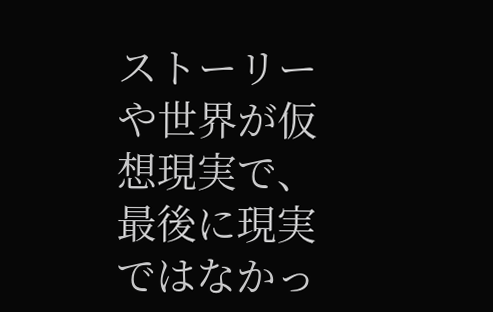ストーリーや世界が仮想現実で、最後に現実ではなかっ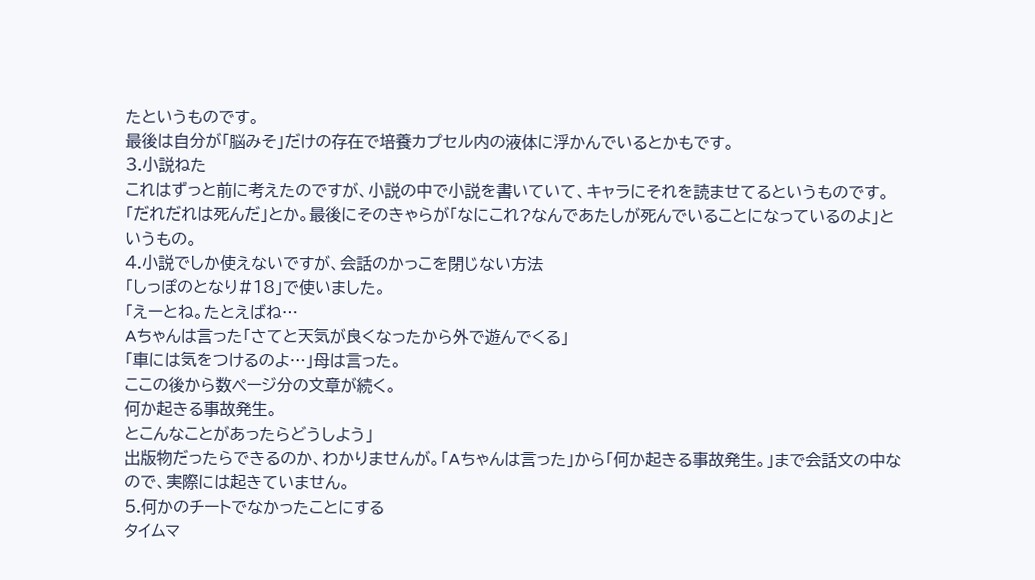たというものです。
最後は自分が「脳みそ」だけの存在で培養カプセル内の液体に浮かんでいるとかもです。
3.小説ねた
これはずっと前に考えたのですが、小説の中で小説を書いていて、キャラにそれを読ませてるというものです。「だれだれは死んだ」とか。最後にそのきゃらが「なにこれ?なんであたしが死んでいることになっているのよ」というもの。
4.小説でしか使えないですが、会話のかっこを閉じない方法
「しっぽのとなり#18」で使いました。
「えーとね。たとえばね…
Aちゃんは言った「さてと天気が良くなったから外で遊んでくる」
「車には気をつけるのよ…」母は言った。
ここの後から数ページ分の文章が続く。
何か起きる事故発生。
とこんなことがあったらどうしよう」
出版物だったらできるのか、わかりませんが。「Aちゃんは言った」から「何か起きる事故発生。」まで会話文の中なので、実際には起きていません。
5.何かのチートでなかったことにする
タイムマ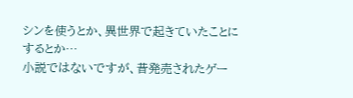シンを使うとか、異世界で起きていたことにするとか…
小説ではないですが、昔発売されたゲー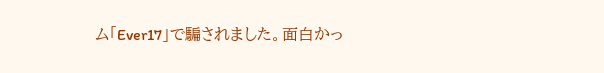ム「Ever17」で騙されました。面白かっ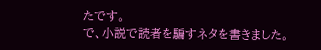たです。
で、小説で読者を騙すネタを書きました。